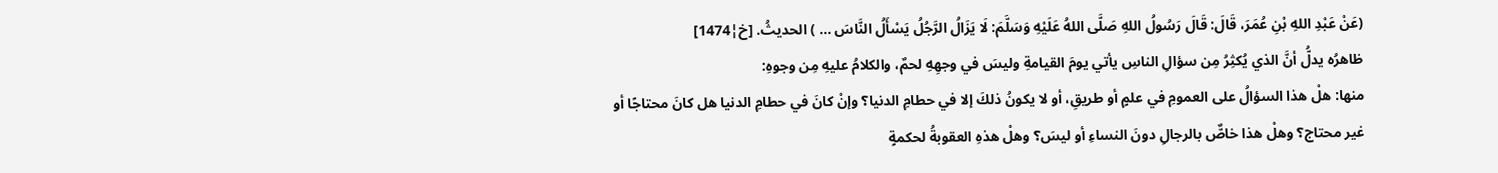(عَنْ عَبْدِ اللهِ بْنِ عُمَرَ، قَالَ: قَالَ رَسُولُ اللهِ صَلَّى اللهُ عَلَيْهِ وَسَلَّمَ: لَا يَزَالُ الرَّجُلُ يَسْأَلُ النَّاسَ ... ) الحديثُ. [خ¦1474]
ظاهرُه يدلُّ أنَّ الذي يُكثِرُ مِن سؤالِ الناسِ يأتي يومَ القيامةِ وليسَ في وجهِهِ لحمٌ، والكلامُ عليهِ مِن وجوهِ:
منها: هلْ هذا السؤالُ على العمومِ في علمٍ أو طريقِ، أو لا يكونُ ذلكَ إلا في حطامِ الدنيا؟ وإنْ كانَ في حطامِ الدنيا هل كانَ محتاجًا أو غير محتاج؟ وهلْ هذا خاصٌّ بالرجالِ دونَ النساءِ أو ليسَ؟ وهلْ هذهِ العقوبةُ لحكمةٍ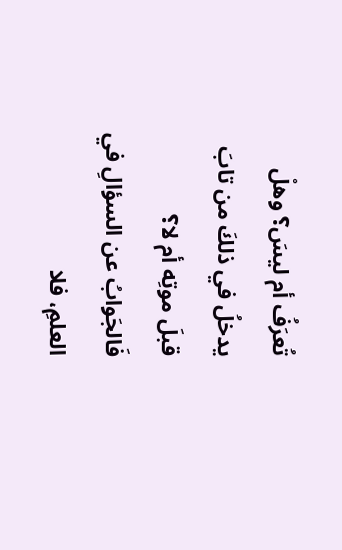تُعرَفُ أم ليسَ؟ وهلْ يدخلُ في ذلكَ من تابَ قبلَ موتِه أم لا؟
فَالجَوابُ عن السؤالِ في العلمِ، فلا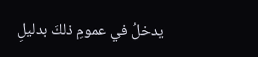يدخلُ في عمومِ ذلكَ بدليلِ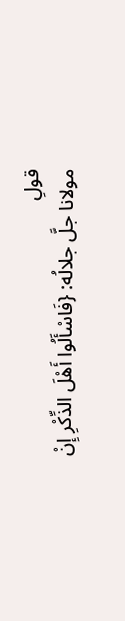قولِ
مولانا جلَّ جلالُه: {فَاسْأَلُوا أَهْلَ الذِّكْرِ إِنْ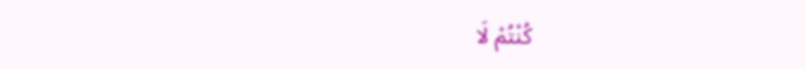كُنْتُمْ لَا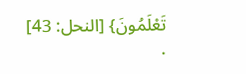تَعْلَمُونَ} [النحل: 43] .